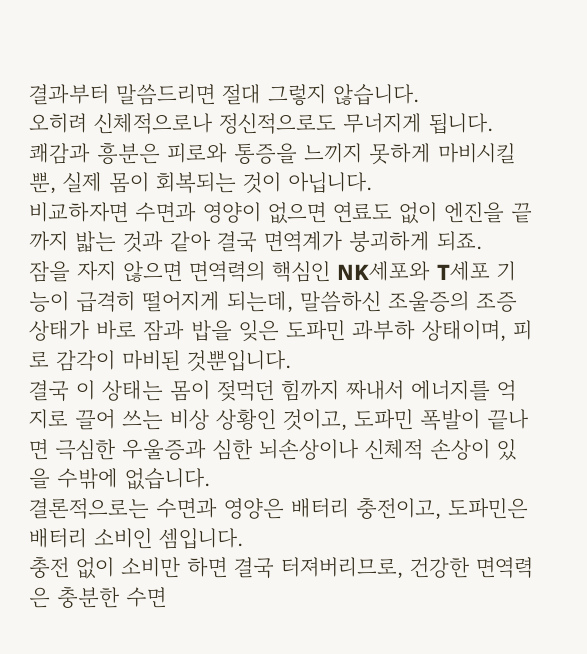결과부터 말씀드리면 절대 그렇지 않습니다.
오히려 신체적으로나 정신적으로도 무너지게 됩니다.
쾌감과 흥분은 피로와 통증을 느끼지 못하게 마비시킬 뿐, 실제 몸이 회복되는 것이 아닙니다.
비교하자면 수면과 영양이 없으면 연료도 없이 엔진을 끝까지 밟는 것과 같아 결국 면역계가 붕괴하게 되죠.
잠을 자지 않으면 면역력의 핵심인 NK세포와 T세포 기능이 급격히 떨어지게 되는데, 말씀하신 조울증의 조증 상태가 바로 잠과 밥을 잊은 도파민 과부하 상태이며, 피로 감각이 마비된 것뿐입니다.
결국 이 상태는 몸이 젖먹던 힘까지 짜내서 에너지를 억지로 끌어 쓰는 비상 상황인 것이고, 도파민 폭발이 끝나면 극심한 우울증과 심한 뇌손상이나 신체적 손상이 있을 수밖에 없습니다.
결론적으로는 수면과 영양은 배터리 충전이고, 도파민은 배터리 소비인 셈입니다.
충전 없이 소비만 하면 결국 터져버리므로, 건강한 면역력은 충분한 수면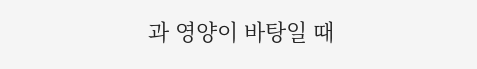과 영양이 바탕일 때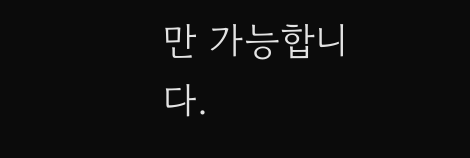만 가능합니다.